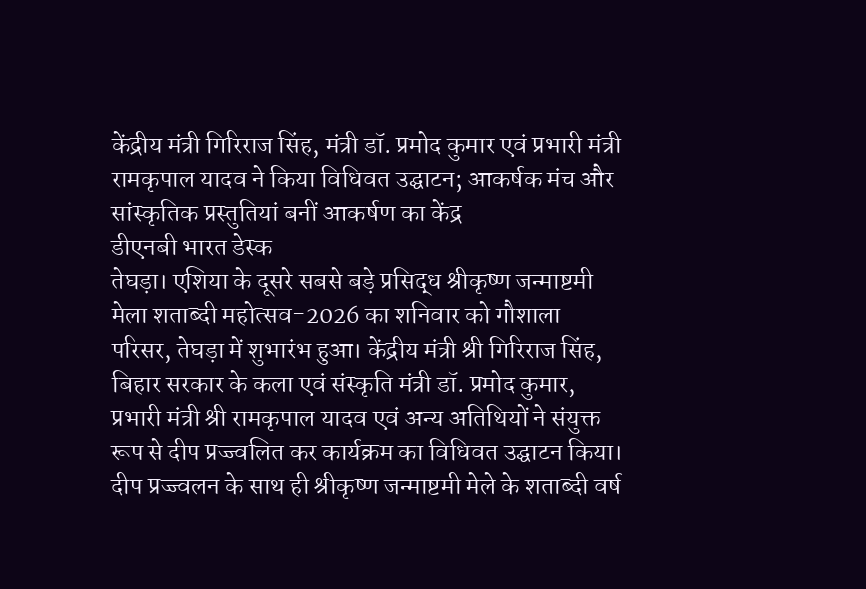केंद्रीय मंत्री गिरिराज सिंह, मंत्री डॉ. प्रमोद कुमार एवं प्रभारी मंत्री रामकृपाल यादव ने किया विधिवत उद्घाटन; आकर्षक मंच और सांस्कृतिक प्रस्तुतियां बनीं आकर्षण का केंद्र
डीएनबी भारत डेस्क
तेघड़ा। एशिया के दूसरे सबसे बड़े प्रसिद्ध श्रीकृष्ण जन्माष्टमी मेला शताब्दी महोत्सव-2026 का शनिवार को गौशाला परिसर, तेघड़ा में शुभारंभ हुआ। केंद्रीय मंत्री श्री गिरिराज सिंह, बिहार सरकार के कला एवं संस्कृति मंत्री डॉ. प्रमोद कुमार, प्रभारी मंत्री श्री रामकृपाल यादव एवं अन्य अतिथियों ने संयुक्त रूप से दीप प्रज्ज्वलित कर कार्यक्रम का विधिवत उद्घाटन किया। दीप प्रज्ज्वलन के साथ ही श्रीकृष्ण जन्माष्टमी मेले के शताब्दी वर्ष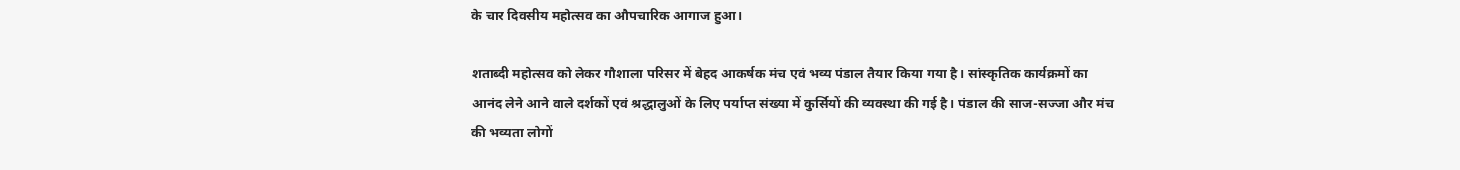के चार दिवसीय महोत्सव का औपचारिक आगाज हुआ।

शताब्दी महोत्सव को लेकर गौशाला परिसर में बेहद आकर्षक मंच एवं भव्य पंडाल तैयार किया गया है। सांस्कृतिक कार्यक्रमों का आनंद लेने आने वाले दर्शकों एवं श्रद्धालुओं के लिए पर्याप्त संख्या में कुर्सियों की व्यवस्था की गई है। पंडाल की साज-सज्जा और मंच की भव्यता लोगों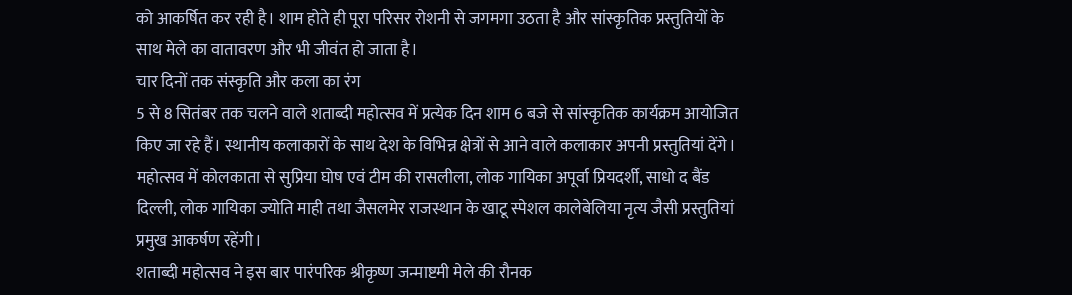को आकर्षित कर रही है। शाम होते ही पूरा परिसर रोशनी से जगमगा उठता है और सांस्कृतिक प्रस्तुतियों के साथ मेले का वातावरण और भी जीवंत हो जाता है।
चार दिनों तक संस्कृति और कला का रंग
5 से 8 सितंबर तक चलने वाले शताब्दी महोत्सव में प्रत्येक दिन शाम 6 बजे से सांस्कृतिक कार्यक्रम आयोजित किए जा रहे हैं। स्थानीय कलाकारों के साथ देश के विभिन्न क्षेत्रों से आने वाले कलाकार अपनी प्रस्तुतियां देंगे।
महोत्सव में कोलकाता से सुप्रिया घोष एवं टीम की रासलीला, लोक गायिका अपूर्वा प्रियदर्शी, साधो द बैंड दिल्ली, लोक गायिका ज्योति माही तथा जैसलमेर राजस्थान के खाटू स्पेशल कालेबेलिया नृत्य जैसी प्रस्तुतियां प्रमुख आकर्षण रहेंगी।
शताब्दी महोत्सव ने इस बार पारंपरिक श्रीकृष्ण जन्माष्टमी मेले की रौनक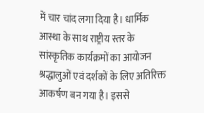में चार चांद लगा दिया है। धार्मिक आस्था के साथ राष्ट्रीय स्तर के सांस्कृतिक कार्यक्रमों का आयोजन श्रद्धालुओं एवं दर्शकों के लिए अतिरिक्त आकर्षण बन गया है। इससे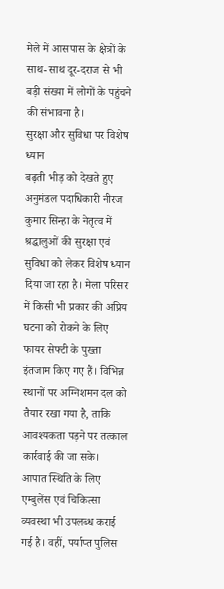मेले में आसपास के क्षेत्रों के साथ-साथ दूर-दराज से भी बड़ी संख्या में लोगों के पहुंचने की संभावना है।
सुरक्षा और सुविधा पर विशेष ध्यान
बढ़ती भीड़ को देखते हुए अनुमंडल पदाधिकारी नीरज कुमार सिन्हा के नेतृत्व में श्रद्धालुओं की सुरक्षा एवं सुविधा को लेकर विशेष ध्यान दिया जा रहा है। मेला परिसर में किसी भी प्रकार की अप्रिय घटना को रोकने के लिए फायर सेफ्टी के पुख्ता इंतजाम किए गए हैं। विभिन्न स्थानों पर अग्निशमन दल को तैयार रखा गया है, ताकि आवश्यकता पड़ने पर तत्काल कार्रवाई की जा सके।
आपात स्थिति के लिए एम्बुलेंस एवं चिकित्सा व्यवस्था भी उपलब्ध कराई गई है। वहीं, पर्याप्त पुलिस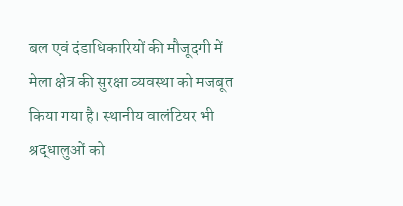बल एवं दंडाधिकारियों की मौजूदगी में मेला क्षेत्र की सुरक्षा व्यवस्था को मजबूत किया गया है। स्थानीय वालंटियर भी श्रद्धालुओं को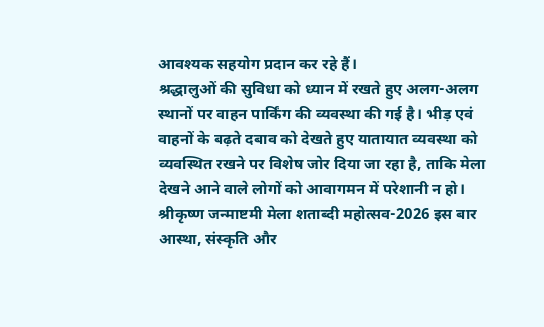आवश्यक सहयोग प्रदान कर रहे हैं।
श्रद्धालुओं की सुविधा को ध्यान में रखते हुए अलग-अलग स्थानों पर वाहन पार्किंग की व्यवस्था की गई है। भीड़ एवं वाहनों के बढ़ते दबाव को देखते हुए यातायात व्यवस्था को व्यवस्थित रखने पर विशेष जोर दिया जा रहा है, ताकि मेला देखने आने वाले लोगों को आवागमन में परेशानी न हो।
श्रीकृष्ण जन्माष्टमी मेला शताब्दी महोत्सव-2026 इस बार आस्था, संस्कृति और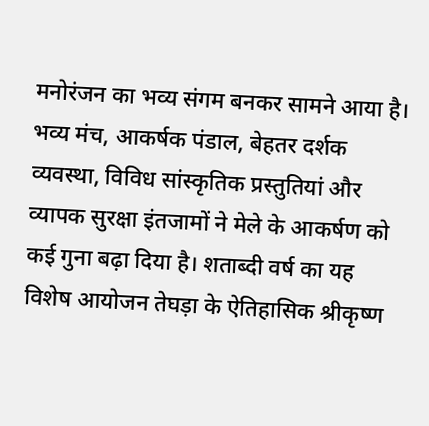मनोरंजन का भव्य संगम बनकर सामने आया है। भव्य मंच, आकर्षक पंडाल, बेहतर दर्शक व्यवस्था, विविध सांस्कृतिक प्रस्तुतियां और व्यापक सुरक्षा इंतजामों ने मेले के आकर्षण को कई गुना बढ़ा दिया है। शताब्दी वर्ष का यह विशेष आयोजन तेघड़ा के ऐतिहासिक श्रीकृष्ण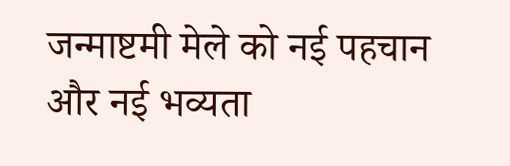जन्माष्टमी मेले को नई पहचान और नई भव्यता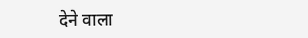देने वाला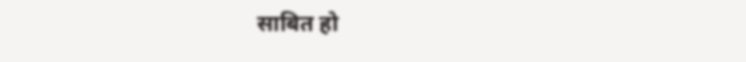साबित हो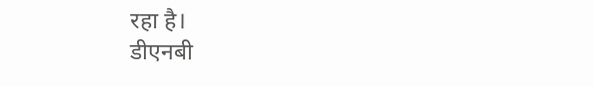रहा है।
डीएनबी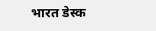भारत डेस्क